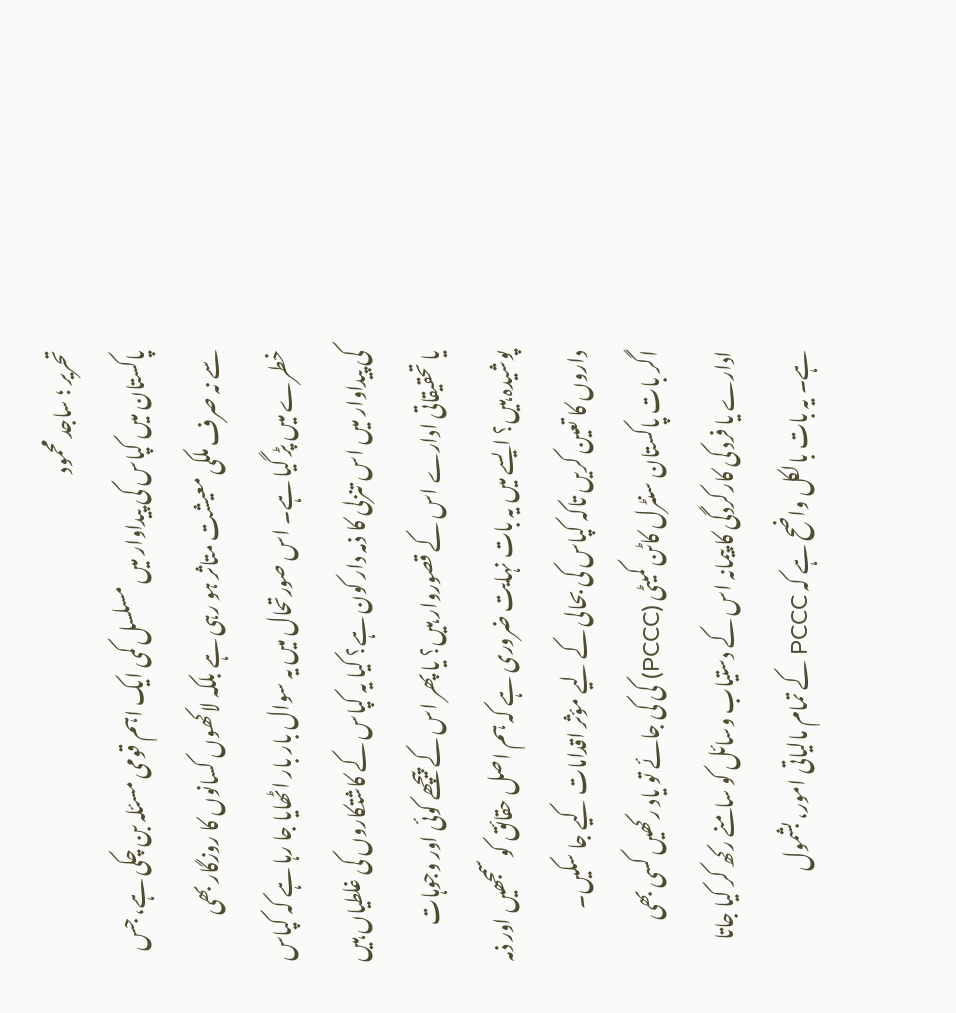تحریر ؛ ساجد محمود
پاکستان میں کپاس کی پیداوار میں مسلسل کمی ایک اہم قومی مسئلہ بن چکی ہے، جس سے نہ صرف ملکی معیشت متاثر ہو رہی ہے بلکہ لاکھوں کسانوں کا روزگار بھی خطرے میں پڑ گیا ہے۔ اس صورتحال میں یہ سوال بار بار اٹھایا جا رہا ہے کہ کپاس کی پیداوار میں اس تنزلی کا ذمہ دار کون ہے؟ کیا یہ کپاس کے کاشتکاروں کی غلطیاں ہیں یا تحقیقاتی ادارے اس کے قصوروار ہیں؟ یا پھر اس کے پیچھے کوئی اور وجوہات پوشیدہ ہیں؟ ایسے میں یہ بات نہایت ضروری ہے کہ ہم اصل حقائق کو سمجھیں اور ذمہ داروں کا تعین کریں تاکہ کپاس کی بحالی کے لیے مؤثر اقدامات کیے جا سکیں۔
اگر بات پاکستان سنٹرل کاٹن کمیٹی (PCCC) کی کی جائے تو یاد رکھیں کسی بھی ادارے یا فرد کی کارکردگی کا پیمانہ اس کے دستیاب وسائل کو سامنے رکھ کر کیا جاتا ہے۔ یہ بات بالکل واضح ہے کہ PCCC کے تمام مالیاتی امور، بشمول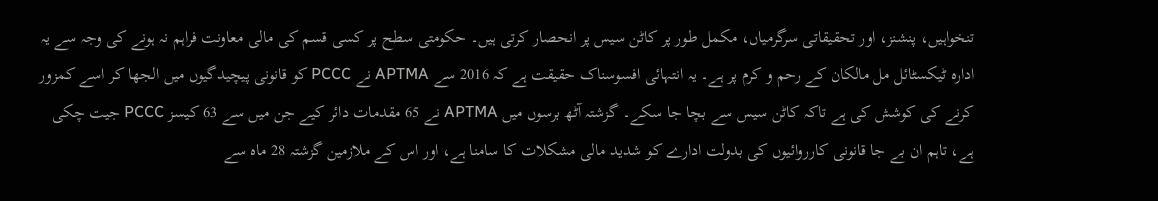تنخواہیں، پنشنز، اور تحقیقاتی سرگرمیاں، مکمل طور پر کاٹن سیس پر انحصار کرتی ہیں۔ حکومتی سطح پر کسی قسم کی مالی معاونت فراہم نہ ہونے کی وجہ سے یہ ادارہ ٹیکسٹائل مل مالکان کے رحم و کرم پر ہے۔ یہ انتہائی افسوسناک حقیقت ہے کہ 2016 سے APTMA نے PCCC کو قانونی پیچیدگیوں میں الجھا کر اسے کمزور کرنے کی کوشش کی ہے تاکہ کاٹن سیس سے بچا جا سکے۔ گزشتہ آٹھ برسوں میں APTMA نے 65 مقدمات دائر کیے جن میں سے 63 کیسز PCCC جیت چکی ہے، تاہم ان بے جا قانونی کارروائیوں کی بدولت ادارے کو شدید مالی مشکلات کا سامنا ہے، اور اس کے ملازمین گزشتہ 28 ماہ سے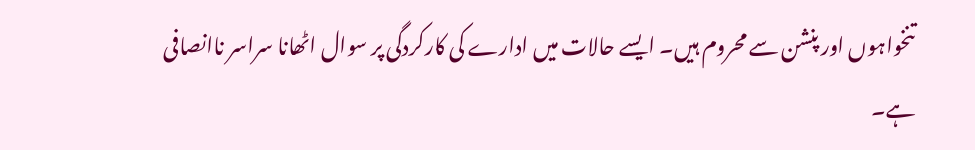تنخواہوں اور پنشن سے محروم ہیں۔ ایسے حالات میں ادارے کی کارکردگی پر سوال اٹھانا سراسر ناانصافی ہے۔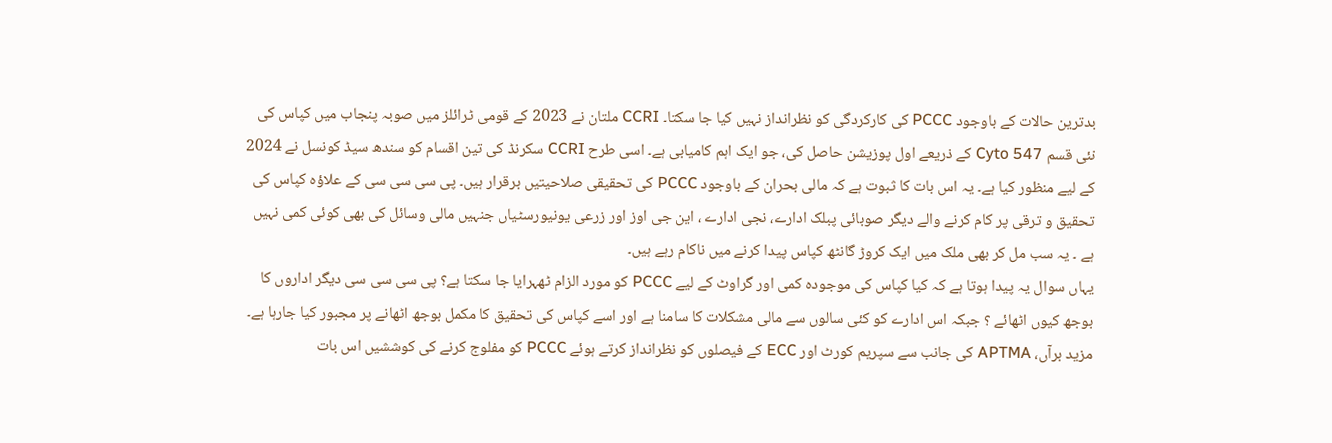بدترین حالات کے باوجود PCCC کی کارکردگی کو نظرانداز نہیں کیا جا سکتا۔ CCRI ملتان نے 2023 کے قومی ٹرائلز میں صوبہ پنجاب میں کپاس کی نئی قسم Cyto 547 کے ذریعے اول پوزیشن حاصل کی، جو ایک اہم کامیابی ہے۔ اسی طرح CCRI سکرنڈ کی تین اقسام کو سندھ سیڈ کونسل نے 2024 کے لیے منظور کیا ہے۔ یہ اس بات کا ثبوت ہے کہ مالی بحران کے باوجود PCCC کی تحقیقی صلاحیتیں برقرار ہیں۔ پی سی سی سی کے علاؤہ کپاس کی تحقیق و ترقی پر کام کرنے والے دیگر صوبائی پبلک ادارے، نجی ادارے ، این جی اوز اور زرعی یونیورسٹیاں جنہیں مالی وسائل کی بھی کوئی کمی نہیں ہے ۔ یہ سب مل کر بھی ملک میں ایک کروڑ گانٹھ کپاس پیدا کرنے میں ناکام رہے ہیں۔
یہاں سوال یہ پیدا ہوتا ہے کہ کیا کپاس کی موجودہ کمی اور گراوٹ کے لیے PCCC کو مورد الزام ٹھہرایا جا سکتا ہے؟ پی سی سی سی دیگر اداروں کا بوجھ کیوں اٹھائے ؟ جبکہ اس ادارے کو کئی سالوں سے مالی مشکلات کا سامنا ہے اور اسے کپاس کی تحقیق کا مکمل بوجھ اٹھانے پر مجبور کیا جارہا ہے۔ مزید برآں، APTMA کی جانب سے سپریم کورٹ اور ECC کے فیصلوں کو نظرانداز کرتے ہوئے PCCC کو مفلوج کرنے کی کوششیں اس بات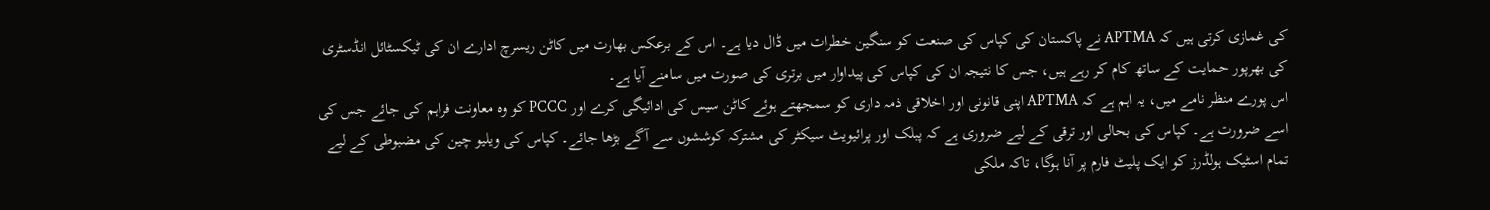کی غمازی کرتی ہیں کہ APTMA نے پاکستان کی کپاس کی صنعت کو سنگین خطرات میں ڈال دیا ہے۔ اس کے برعکس بھارت میں کاٹن ریسرچ ادارے ان کی ٹیکسٹائل انڈسٹری کی بھرپور حمایت کے ساتھ کام کر رہے ہیں، جس کا نتیجہ ان کی کپاس کی پیداوار میں برتری کی صورت میں سامنے آیا ہے۔
اس پورے منظر نامے میں، یہ اہم ہے کہ APTMA اپنی قانونی اور اخلاقی ذمہ داری کو سمجھتے ہوئے کاٹن سیس کی ادائیگی کرے اور PCCC کو وہ معاونت فراہم کی جائے جس کی اسے ضرورت ہے۔ کپاس کی بحالی اور ترقی کے لیے ضروری ہے کہ پبلک اور پرائیویٹ سیکٹر کی مشترکہ کوششوں سے آگے بڑھا جائے۔ کپاس کی ویلیو چین کی مضبوطی کے لیے تمام اسٹیک ہولڈرز کو ایک پلیٹ فارم پر آنا ہوگا، تاکہ ملکی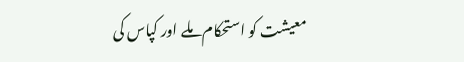معیشت کو استحکام ملے اور کپاس کی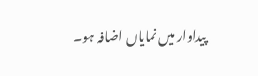پیداوار میں نمایاں اضافہ ہو۔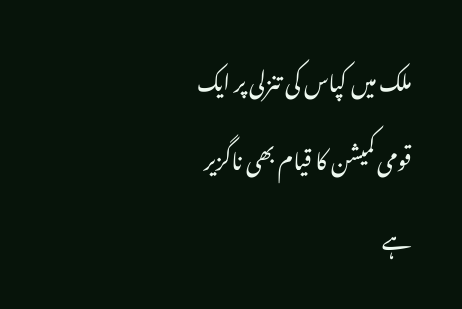ملک میں کپاس کی تنزلی پر ایک قومی کمیشن کا قیام بھی ناگزیر ہے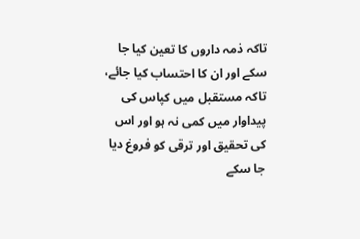تاکہ ذمہ داروں کا تعین کیا جا سکے اور ان کا احتساب کیا جائے، تاکہ مستقبل میں کپاس کی پیداوار میں کمی نہ ہو اور اس کی تحقیق اور ترقی کو فروغ دیا جا سکے